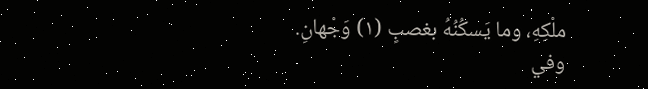ملْكِهِ، وما يَسكُنُهُ بغصبٍ (١) وَجْهانِ.
وفي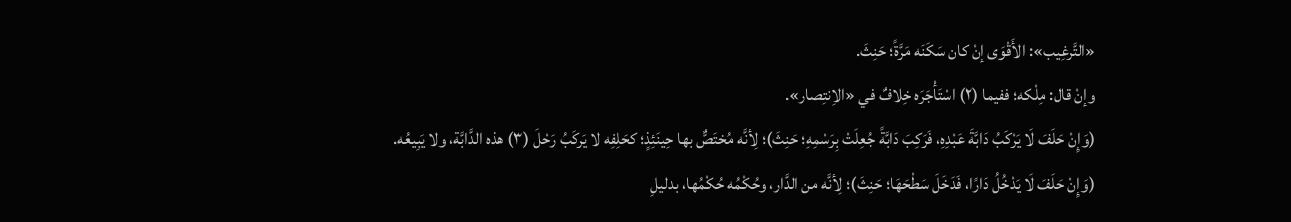«التَّرغِيب»: الأَقْوَى إنْ كان سَكَنَه مَرَّةً؛ حَنِثَ.
وإنْ قال: مِلْكه؛ ففيما (٢) اسْتَأْجَرَه خِلافٌ في «الاِنتِصار».
(وَإِنْ حَلَفَ لَا يَرْكَبُ دَابَّةَ عَبْدِهِ، فَرَكِبَ دَابَّةً جُعِلَتْ بِرَسْمِهِ؛ حَنِثَ)؛ لِأنَّه مُختَصٌّ بها حِينَئِذٍ؛ كحَلِفِه لا يَركَبُ رَحْلَ (٣) هذه الدَّابَّة، ولا يَبِيعُه.
(وَإِنْ حَلَفَ لَا يَدْخُلُ دَارًا، فَدَخَلَ سَطْحَهَا؛ حَنِثَ)؛ لِأنَّه من الدَّار، وحُكْمُه حُكْمُها، بدليلِ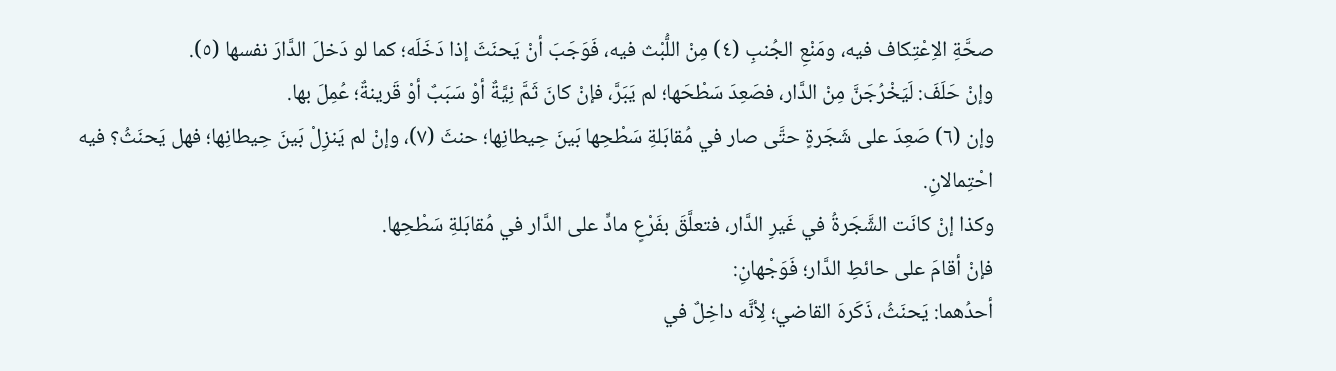صحَّةِ الاِعْتِكاف فيه، ومَنْعِ الجُنبِ (٤) مِنْ اللُّبْث فيه، فَوَجَبَ أنْ يَحنَثَ إذا دَخَلَه؛ كما لو دَخلَ الدَّارَ نفسها (٥).
وإنْ حَلَفَ: لَيَخْرُجَنَّ مِنْ الدَّار، فصَعِدَ سَطْحَها؛ لم يَبَرَّ، فإنْ كانَ ثَمَّ نِيَّةٌ أوْ سَبَبٌ أوْ قَرينةٌ؛ عُمِلَ بها.
وإن (٦) صَعِدَ على شَجَرةٍ حتَّى صار في مُقابَلةِ سَطْحِها بَينَ حِيطانِها؛ حنثَ (٧)، وإنْ لم يَنزِلْ بَينَ حِيطانِها؛ فهل يَحنَثُ؟ فيه احْتِمالانِ.
وكذا إنْ كانَت الشَّجَرةُ في غَيرِ الدَّار، فتعلَّقَ بفَرْعٍ مادٍّ على الدَّار في مُقابَلةِ سَطْحِها.
فإنْ أقامَ على حائطِ الدَّار؛ فَوَجْهانِ:
أحدُهما: يَحنَثُ، ذَكَرهَ القاضي؛ لِأنَّه داخِلٌ في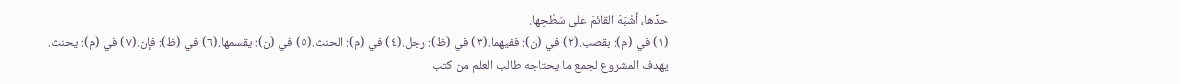حدِّها، أشْبَهَ القائمَ على سَطْحِها.
(١) في (م): بقصب.(٢) في (ن): ففيهما.(٣) في (ظ): رجل.(٤) في (م): الحنث.(٥) في (ن): يقسمها.(٦) في (ظ): فإن.(٧) في (م): يحنث.
يهدف المشروع لجمع ما يحتاجه طالب العلم من كتب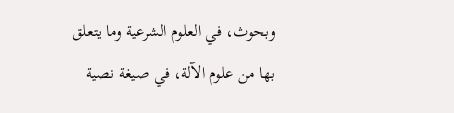وبحوث، في العلوم الشرعية وما يتعلق بها من علوم الآلة، في صيغة نصية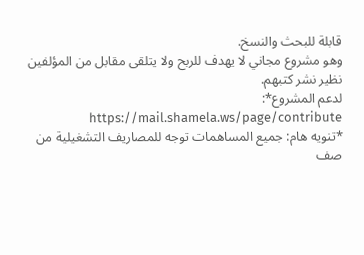قابلة للبحث والنسخ.
وهو مشروع مجاني لا يهدف للربح ولا يتلقى مقابل من المؤلفين نظير نشر كتبهم.
لدعم المشروع*: https://mail.shamela.ws/page/contribute
*تنويه هام: جميع المساهمات توجه للمصاريف التشغيلية من صف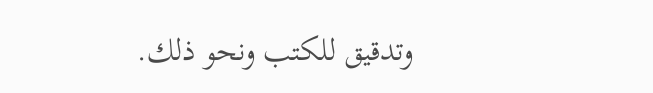وتدقيق للكتب ونحو ذلك.